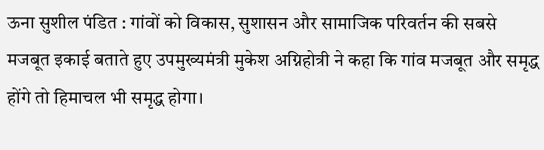ऊना सुशील पंडित : गांवों को विकास, सुशासन और सामाजिक परिवर्तन की सबसे मजबूत इकाई बताते हुए उपमुख्यमंत्री मुकेश अग्निहोत्री ने कहा कि गांव मजबूत और समृद्ध होंगे तो हिमाचल भी समृद्ध होगा।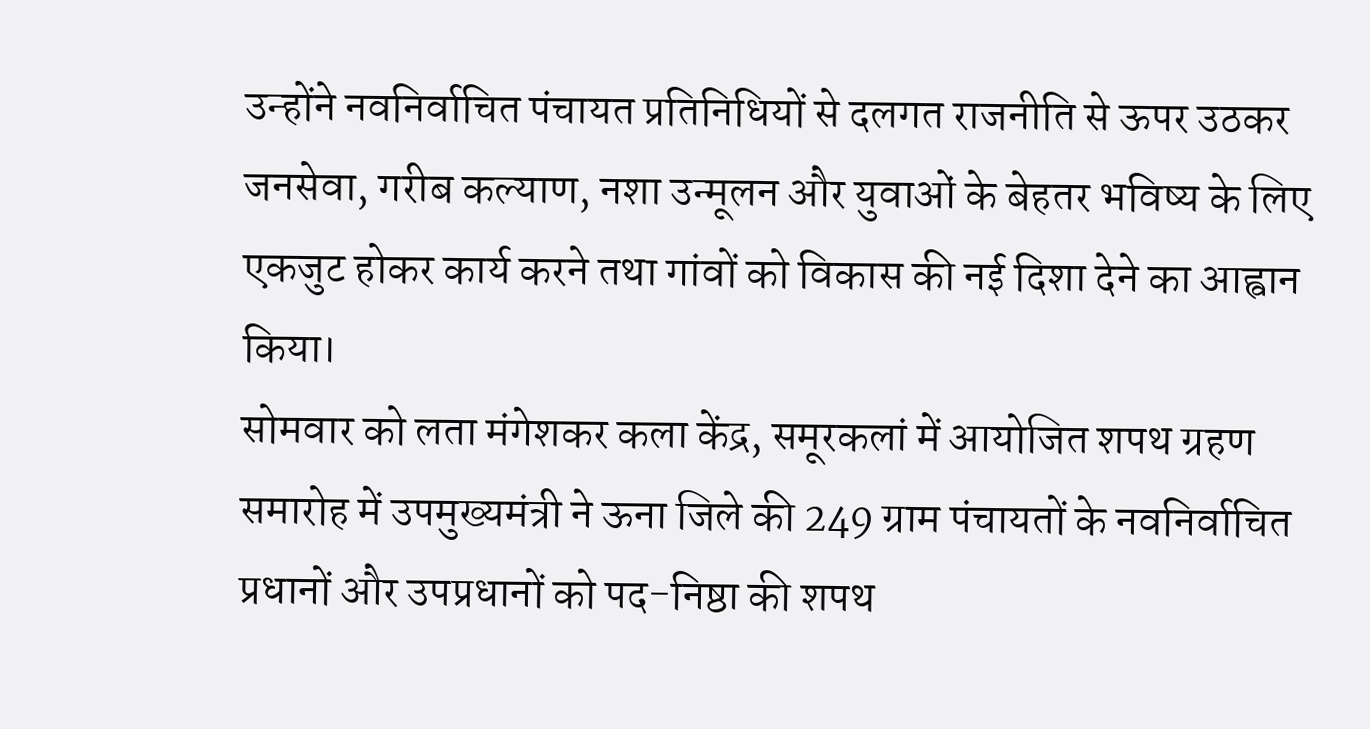उन्होंने नवनिर्वाचित पंचायत प्रतिनिधियों से दलगत राजनीति से ऊपर उठकर जनसेवा, गरीब कल्याण, नशा उन्मूलन और युवाओं के बेहतर भविष्य के लिए एकजुट होकर कार्य करने तथा गांवों को विकास की नई दिशा देने का आह्वान किया।
सोमवार को लता मंगेशकर कला केंद्र, समूरकलां में आयोजित शपथ ग्रहण समारोह में उपमुख्यमंत्री ने ऊना जिले की 249 ग्राम पंचायतों के नवनिर्वाचित प्रधानों और उपप्रधानों को पद-निष्ठा की शपथ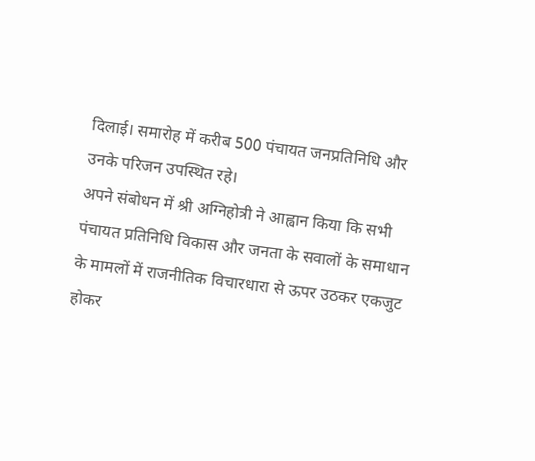दिलाई। समारोह में करीब 500 पंचायत जनप्रतिनिधि और उनके परिजन उपस्थित रहे।
अपने संबोधन में श्री अग्निहोत्री ने आह्वान किया कि सभी पंचायत प्रतिनिधि विकास और जनता के सवालों के समाधान के मामलों में राजनीतिक विचारधारा से ऊपर उठकर एकजुट होकर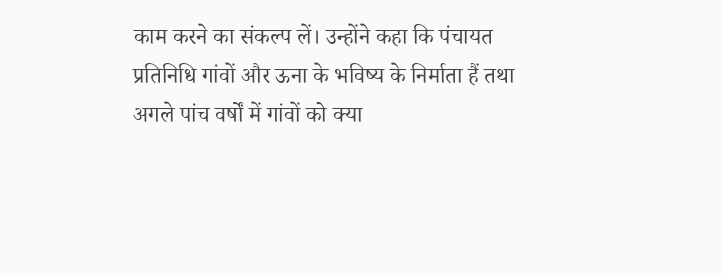काम करने का संकल्प लें। उन्होंने कहा कि पंचायत प्रतिनिधि गांवों और ऊना के भविष्य के निर्माता हैं तथा अगले पांच वर्षों में गांवों को क्या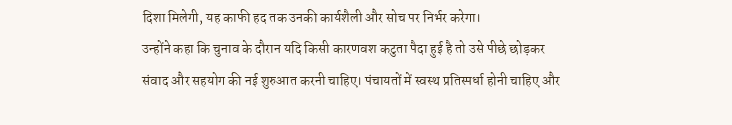दिशा मिलेगी, यह काफी हद तक उनकी कार्यशैली और सोच पर निर्भर करेगा।
उन्होंने कहा कि चुनाव के दौरान यदि किसी कारणवश कटुता पैदा हुई है तो उसे पीछे छोड़कर संवाद और सहयोग की नई शुरुआत करनी चाहिए। पंचायतों में स्वस्थ प्रतिस्पर्धा होनी चाहिए और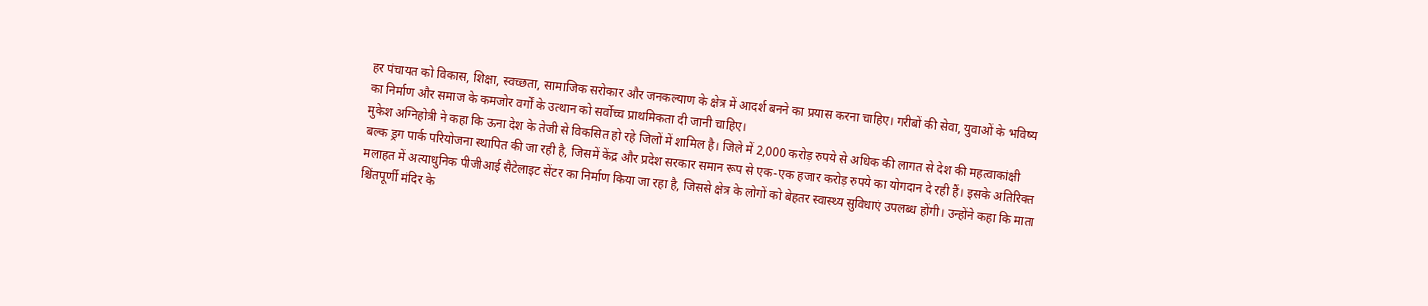हर पंचायत को विकास, शिक्षा, स्वच्छता, सामाजिक सरोकार और जनकल्याण के क्षेत्र में आदर्श बनने का प्रयास करना चाहिए। गरीबों की सेवा, युवाओं के भविष्य का निर्माण और समाज के कमजोर वर्गों के उत्थान को सर्वोच्च प्राथमिकता दी जानी चाहिए।
मुकेश अग्निहोत्री ने कहा कि ऊना देश के तेजी से विकसित हो रहे जिलों में शामिल है। जिले में 2,000 करोड़ रुपये से अधिक की लागत से देश की महत्वाकांक्षी बल्क ड्रग पार्क परियोजना स्थापित की जा रही है, जिसमें केंद्र और प्रदेश सरकार समान रूप से एक-एक हजार करोड़ रुपये का योगदान दे रही हैं। इसके अतिरिक्त मलाहत में अत्याधुनिक पीजीआई सैटेलाइट सेंटर का निर्माण किया जा रहा है, जिससे क्षेत्र के लोगों को बेहतर स्वास्थ्य सुविधाएं उपलब्ध होंगी। उन्होंने कहा कि माता श्चिंतपूर्णी मंदिर के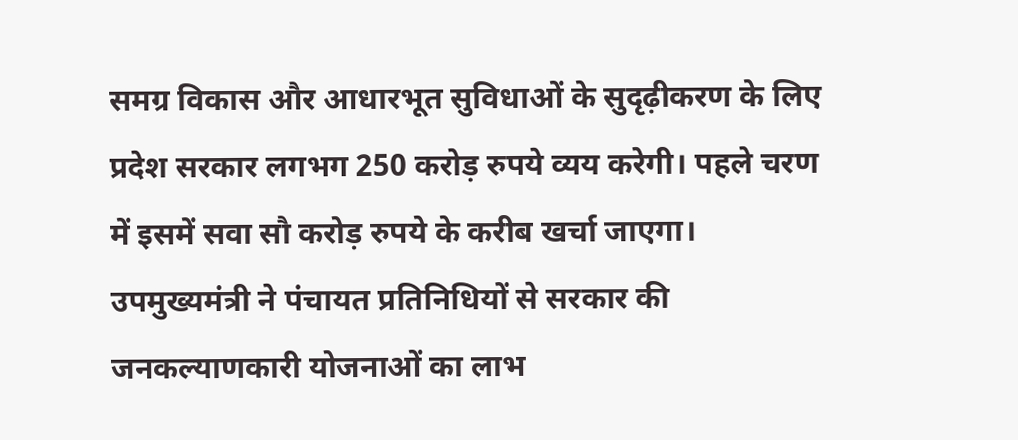समग्र विकास और आधारभूत सुविधाओं के सुदृढ़ीकरण के लिए प्रदेश सरकार लगभग 250 करोड़ रुपये व्यय करेगी। पहले चरण में इसमें सवा सौ करोड़ रुपये के करीब खर्चा जाएगा।
उपमुख्यमंत्री ने पंचायत प्रतिनिधियों से सरकार की जनकल्याणकारी योजनाओं का लाभ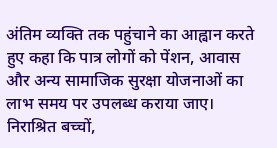अंतिम व्यक्ति तक पहुंचाने का आह्वान करते हुए कहा कि पात्र लोगों को पेंशन, आवास और अन्य सामाजिक सुरक्षा योजनाओं का लाभ समय पर उपलब्ध कराया जाए। निराश्रित बच्चों,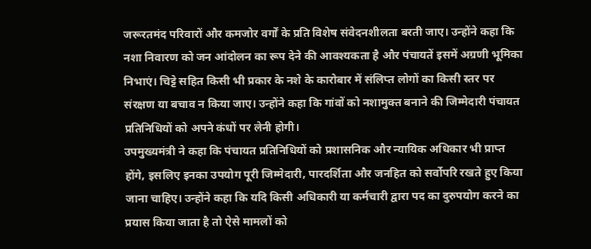जरूरतमंद परिवारों और कमजोर वर्गों के प्रति विशेष संवेदनशीलता बरती जाए। उन्होंने कहा कि नशा निवारण को जन आंदोलन का रूप देने की आवश्यकता है और पंचायतें इसमें अग्रणी भूमिका निभाएं। चिट्टे सहित किसी भी प्रकार के नशे के कारोबार में संलिप्त लोगों का किसी स्तर पर संरक्षण या बचाव न किया जाए। उन्होंने कहा कि गांवों को नशामुक्त बनाने की जिम्मेदारी पंचायत प्रतिनिधियों को अपने कंधों पर लेनी होगी।
उपमुख्यमंत्री ने कहा कि पंचायत प्रतिनिधियों को प्रशासनिक और न्यायिक अधिकार भी प्राप्त होंगे, इसलिए इनका उपयोग पूरी जिम्मेदारी, पारदर्शिता और जनहित को सर्वोपरि रखते हुए किया जाना चाहिए। उन्होंने कहा कि यदि किसी अधिकारी या कर्मचारी द्वारा पद का दुरुपयोग करने का प्रयास किया जाता है तो ऐसे मामलों को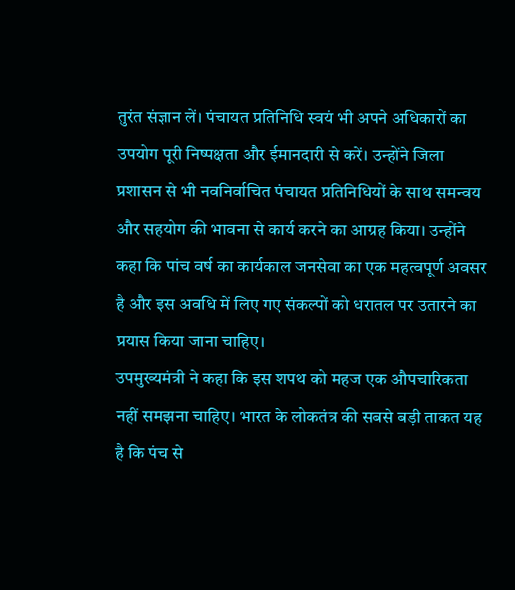तुरंत संज्ञान लें। पंचायत प्रतिनिधि स्वयं भी अपने अधिकारों का उपयोग पूरी निष्पक्षता और ईमानदारी से करें। उन्होंने जिला प्रशासन से भी नवनिर्वाचित पंचायत प्रतिनिधियों के साथ समन्वय और सहयोग की भावना से कार्य करने का आग्रह किया। उन्होंने कहा कि पांच वर्ष का कार्यकाल जनसेवा का एक महत्वपूर्ण अवसर है और इस अवधि में लिए गए संकल्पों को धरातल पर उतारने का प्रयास किया जाना चाहिए।
उपमुख्यमंत्री ने कहा कि इस शपथ को महज एक औपचारिकता नहीं समझना चाहिए। भारत के लोकतंत्र की सबसे बड़ी ताकत यह है कि पंच से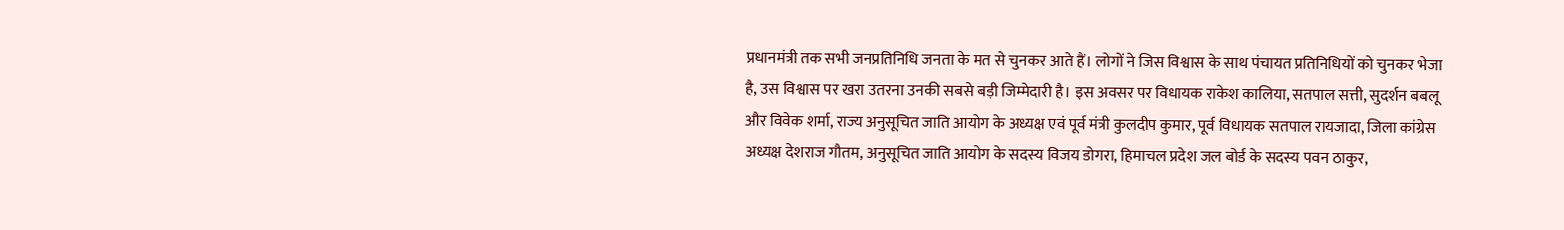प्रधानमंत्री तक सभी जनप्रतिनिधि जनता के मत से चुनकर आते हैं। लोगों ने जिस विश्वास के साथ पंचायत प्रतिनिधियों को चुनकर भेजा है, उस विश्वास पर खरा उतरना उनकी सबसे बड़ी जिम्मेदारी है। इस अवसर पर विधायक राकेश कालिया, सतपाल सत्ती, सुदर्शन बबलू और विवेक शर्मा, राज्य अनुसूचित जाति आयोग के अध्यक्ष एवं पूर्व मंत्री कुलदीप कुमार, पूर्व विधायक सतपाल रायजादा, जिला कांग्रेस अध्यक्ष देशराज गौतम, अनुसूचित जाति आयोग के सदस्य विजय डोगरा, हिमाचल प्रदेश जल बोर्ड के सदस्य पवन ठाकुर,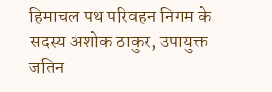हिमाचल पथ परिवहन निगम के सदस्य अशोक ठाकुर, उपायुक्त जतिन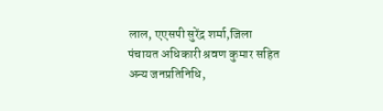लाल, एएसपी सुरेंद्र शर्मा,जिला पंचायत अधिकारी श्रवण कुमार सहित अन्य जनप्रतिनिधि,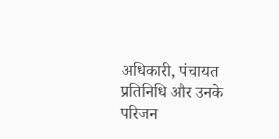अधिकारी, पंचायत प्रतिनिधि और उनके परिजन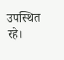उपस्थित रहे।